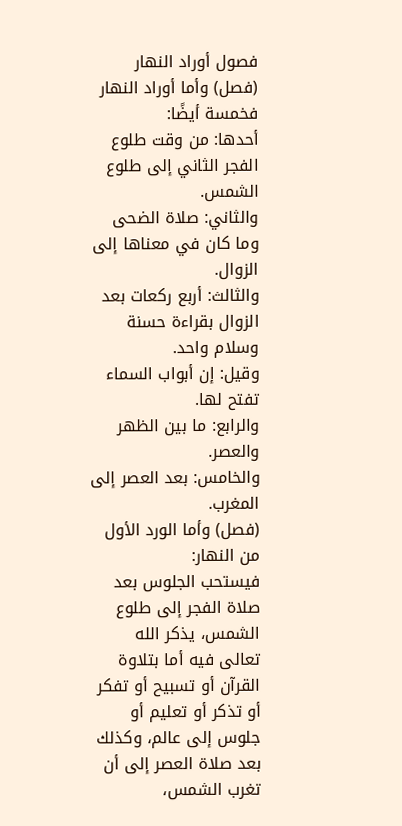فصول أوراد النهار
(فصل) وأما أوراد النهار فخمسة أيضًا:
أحدها: من وقت طلوع الفجر الثاني إلى طلوع الشمس.
والثاني: صلاة الضحى وما كان في معناها إلى الزوال.
والثالث: أربع ركعات بعد الزوال بقراءة حسنة وسلام واحد.
وقيل: إن أبواب السماء تفتح لها.
والرابع: ما بين الظهر والعصر.
والخامس: بعد العصر إلى المغرب.
(فصل) وأما الورد الأول من النهار:
فيستحب الجلوس بعد صلاة الفجر إلى طلوع الشمس، يذكر الله تعالى فيه أما بتلاوة القرآن أو تسبيح أو تفكر أو تذكر أو تعليم أو جلوس إلى عالم، وكذلك بعد صلاة العصر إلى أن تغرب الشمس،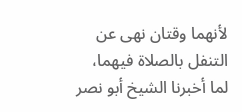لأنهما وقتان نهى عن التنفل بالصلاة فيهما، لما أخبرنا الشيخ أبو نصر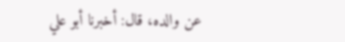عن والده، قال: أخبرنا أبو علي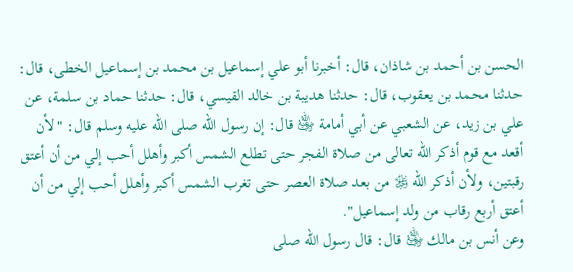الحسن بن أحمد بن شاذان، قال: أخبرنا أبو علي إسماعيل بن محمد بن إسماعيل الخطى، قال: حدثنا محمد بن يعقوب، قال: حدثنا هديبة بن خالد القيسي، قال: حدثنا حماد بن سلمة، عن علي بن زيد، عن الشعبي عن أبي أمامة ﵁ قال: إن رسول الله صلى الله عليه وسلم قال: "لأن أقعد مع قوم أذكر الله تعالى من صلاة الفجر حتى تطلع الشمس أكبر وأهلل أحب إلي من أن أعتق رقبتين، ولأن أذكر الله ﷿ من بعد صلاة العصر حتى تغرب الشمس أكبر وأهلل أحب إلي من أن أعتق أربع رقاب من ولد إسماعيل".
وعن أنس بن مالك ﵁ قال: قال رسول الله صلى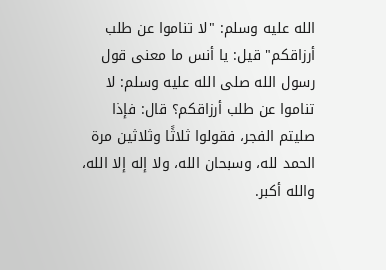الله عليه وسلم: "لا تناموا عن طلب أرزاقكم" قيل: يا أنس ما معنى قول رسول الله صلى الله عليه وسلم: لا تناموا عن طلب أرزاقكم؟ قال: فإذا صليتم الفجر، فقولوا ثلاثًا وثلاثين مرة الحمد لله، وسبحان الله، ولا إله إلا الله، والله أكبر.